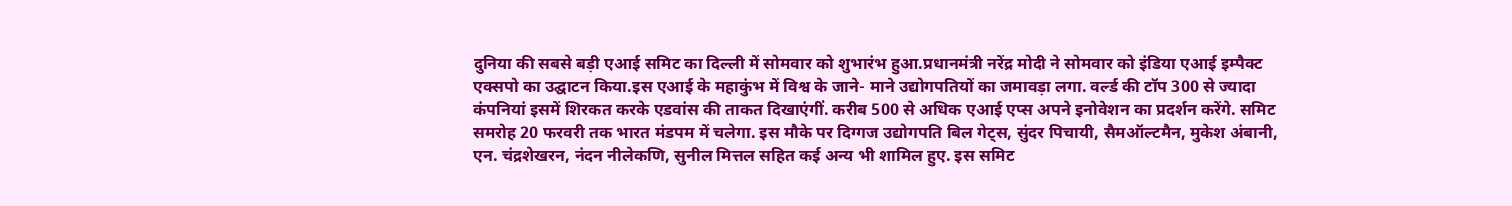दुनिया की सबसे बड़ी एआई समिट का दिल्ली में सोमवार को शुभारंभ हुआ.प्रधानमंत्री नरेंद्र मोदी ने सोमवार को इंडिया एआई इम्पैक्ट एक्सपो का उद्घाटन किया.इस एआई के महाकुंभ में विश्व के जाने- माने उद्योगपतियों का जमावड़ा लगा. वर्ल्ड की टॉप 300 से ज्यादा कंपनियां इसमें शिरकत करके एडवांस की ताकत दिखाएंगीं. करीब 500 से अधिक एआई एप्स अपने इनोवेशन का प्रदर्शन करेंगे. समिट समरोह 20 फरवरी तक भारत मंडपम में चलेगा. इस मौके पर दिग्गज उद्योगपति बिल गेट्स, सुंदर पिचायी, सैमऑल्टमैन, मुकेश अंबानी, एन. चंद्रशेखरन, नंदन नीलेकणि, सुनील मित्तल सहित कई अन्य भी शामिल हुए. इस समिट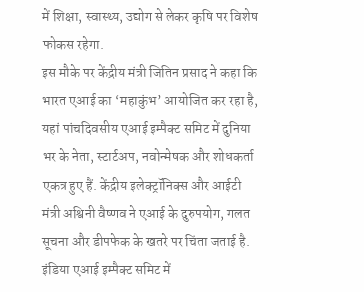में शिक्षा, स्वास्थ्य, उद्योग से लेकर कृषि पर विशेष फोकस रहेगा.
इस मौके पर केंद्रीय मंत्री जितिन प्रसाद ने कहा कि भारत एआई का ‘महाकुंभ’ आयोजित कर रहा है, यहां पांचदिवसीय एआई इम्पैक्ट समिट में दुनिया भर के नेता, स्टार्टअप, नवोन्मेषक और शोधकर्ता एकत्र हुए हैं. केंद्रीय इलेक्ट्रॉनिक्स और आईटी मंत्री अश्विनी वैष्णव ने एआई के दुरुपयोग, गलत सूचना और डीपफेक के खतरे पर चिंता जताई है. इंडिया एआई इम्पैक्ट समिट में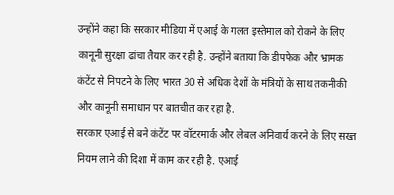उन्होंने कहा कि सरकार मीडिया में एआई के गलत इस्तेमाल को रोकने के लिए कानूनी सुरक्षा ढांचा तैयार कर रही है. उन्होंने बताया कि डीपफेक और भ्रामक कंटेंट से निपटने के लिए भारत 30 से अधिक देशों के मंत्रियों के साथ तकनीकी और कानूनी समाधान पर बातचीत कर रहा है.
सरकार एआई से बने कंटेंट पर वॉटरमार्क और लेबल अनिवार्य करने के लिए सख्त नियम लाने की दिशा में काम कर रही है. एआई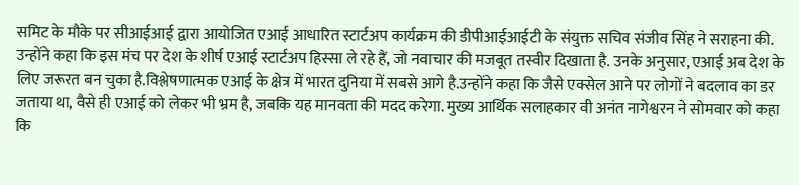समिट के मौके पर सीआईआई द्वारा आयोजित एआई आधारित स्टार्टअप कार्यक्रम की डीपीआईआईटी के संयुक्त सचिव संजीव सिंह ने सराहना की. उन्होंने कहा कि इस मंच पर देश के शीर्ष एआई स्टार्टअप हिस्सा ले रहे हैं, जो नवाचार की मजबूत तस्वीर दिखाता है. उनके अनुसार, एआई अब देश के लिए जरूरत बन चुका है.विश्लेषणात्मक एआई के क्षेत्र में भारत दुनिया में सबसे आगे है.उन्होंने कहा कि जैसे एक्सेल आने पर लोगों ने बदलाव का डर जताया था, वैसे ही एआई को लेकर भी भ्रम है, जबकि यह मानवता की मदद करेगा. मुख्य आर्थिक सलाहकार वी अनंत नागेश्वरन ने सोमवार को कहा कि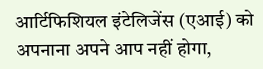आर्टिफिशियल इंटेलिजेंस (एआई) को अपनाना अपने आप नहीं होगा,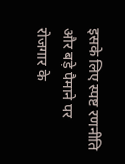इसके लिए स्पष्ट रणनीति और बड़े पैमाने पर रोजगार के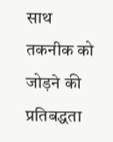साथ तकनीक को जोड़ने की प्रतिबद्धता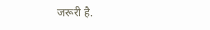जरूरी है.